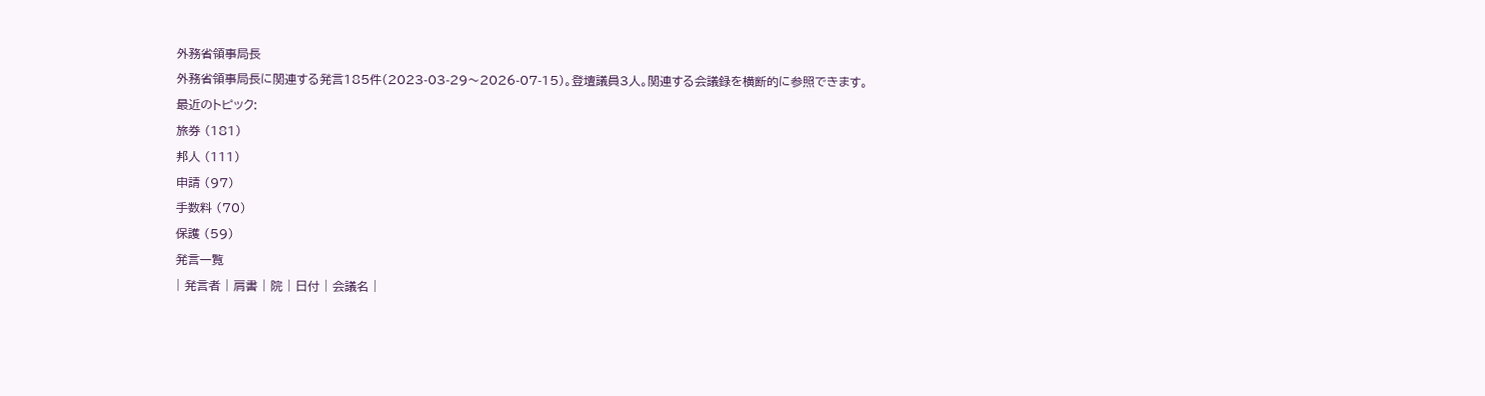外務省領事局長
外務省領事局長に関連する発言185件(2023-03-29〜2026-07-15)。登壇議員3人。関連する会議録を横断的に参照できます。
最近のトピック:
旅券 (181)
邦人 (111)
申請 (97)
手数料 (70)
保護 (59)
発言一覧
| 発言者 | 肩書 | 院 | 日付 | 会議名 |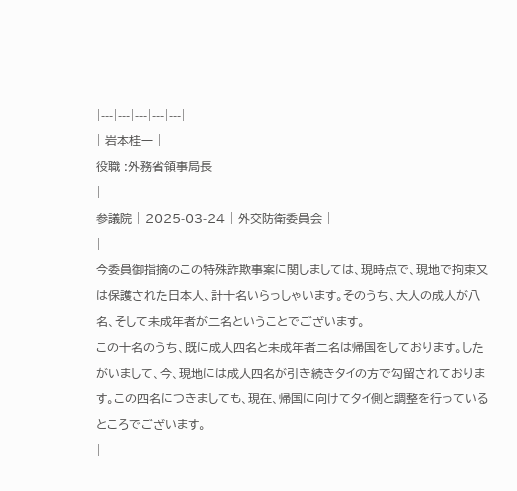|---|---|---|---|---|
| 岩本桂一 |
役職 :外務省領事局長
|
参議院 | 2025-03-24 | 外交防衛委員会 |
|
今委員御指摘のこの特殊詐欺事案に関しましては、現時点で、現地で拘束又は保護された日本人、計十名いらっしゃいます。そのうち、大人の成人が八名、そして未成年者が二名ということでございます。
この十名のうち、既に成人四名と未成年者二名は帰国をしております。したがいまして、今、現地には成人四名が引き続きタイの方で勾留されております。この四名につきましても、現在、帰国に向けてタイ側と調整を行っているところでございます。
|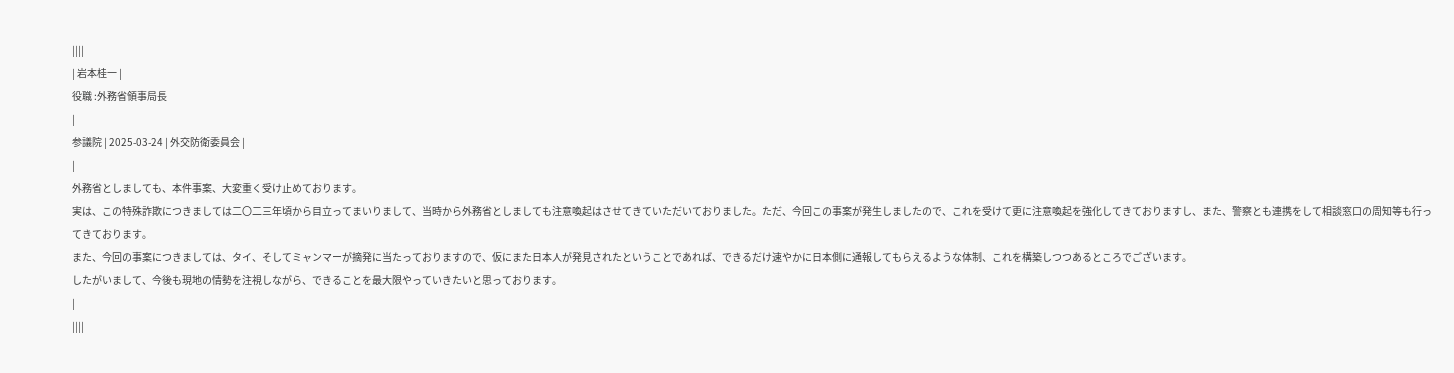||||
| 岩本桂一 |
役職 :外務省領事局長
|
参議院 | 2025-03-24 | 外交防衛委員会 |
|
外務省としましても、本件事案、大変重く受け止めております。
実は、この特殊詐欺につきましては二〇二三年頃から目立ってまいりまして、当時から外務省としましても注意喚起はさせてきていただいておりました。ただ、今回この事案が発生しましたので、これを受けて更に注意喚起を強化してきておりますし、また、警察とも連携をして相談窓口の周知等も行ってきております。
また、今回の事案につきましては、タイ、そしてミャンマーが摘発に当たっておりますので、仮にまた日本人が発見されたということであれば、できるだけ速やかに日本側に通報してもらえるような体制、これを構築しつつあるところでございます。
したがいまして、今後も現地の情勢を注視しながら、できることを最大限やっていきたいと思っております。
|
||||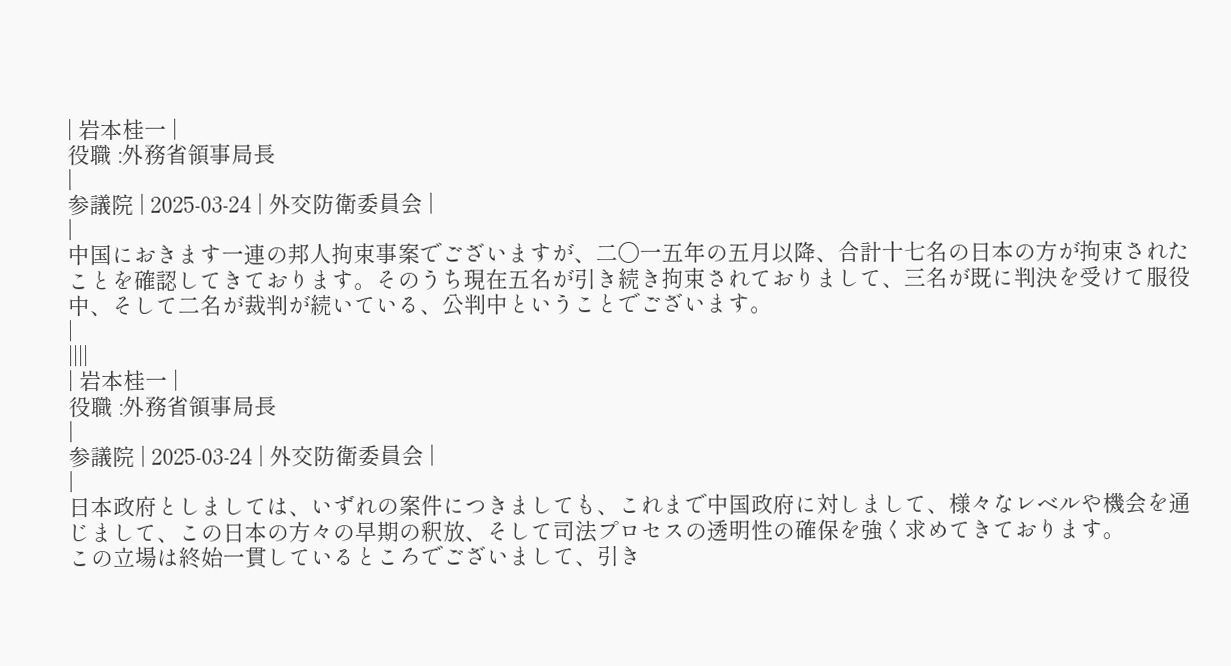| 岩本桂一 |
役職 :外務省領事局長
|
参議院 | 2025-03-24 | 外交防衛委員会 |
|
中国におきます一連の邦人拘束事案でございますが、二〇一五年の五月以降、合計十七名の日本の方が拘束されたことを確認してきております。そのうち現在五名が引き続き拘束されておりまして、三名が既に判決を受けて服役中、そして二名が裁判が続いている、公判中ということでございます。
|
||||
| 岩本桂一 |
役職 :外務省領事局長
|
参議院 | 2025-03-24 | 外交防衛委員会 |
|
日本政府としましては、いずれの案件につきましても、これまで中国政府に対しまして、様々なレベルや機会を通じまして、この日本の方々の早期の釈放、そして司法プロセスの透明性の確保を強く求めてきております。
この立場は終始一貫しているところでございまして、引き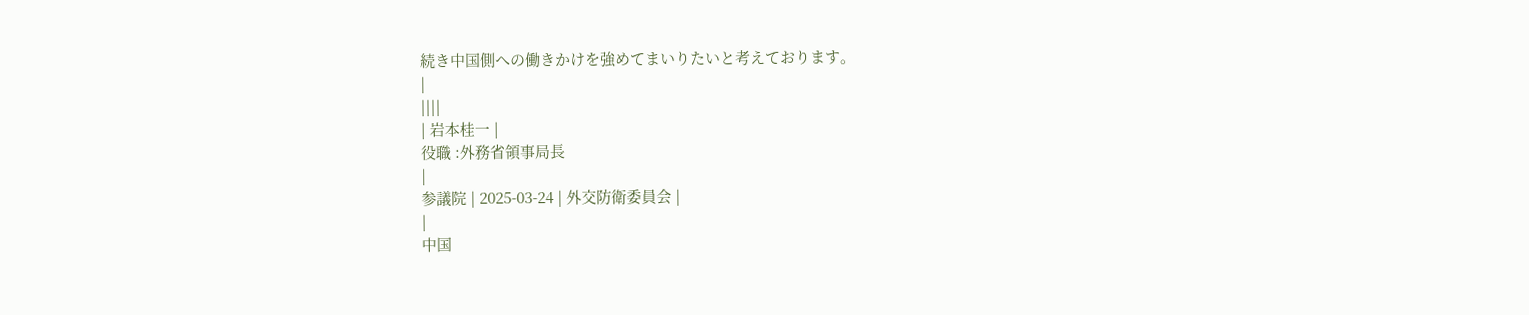続き中国側への働きかけを強めてまいりたいと考えております。
|
||||
| 岩本桂一 |
役職 :外務省領事局長
|
参議院 | 2025-03-24 | 外交防衛委員会 |
|
中国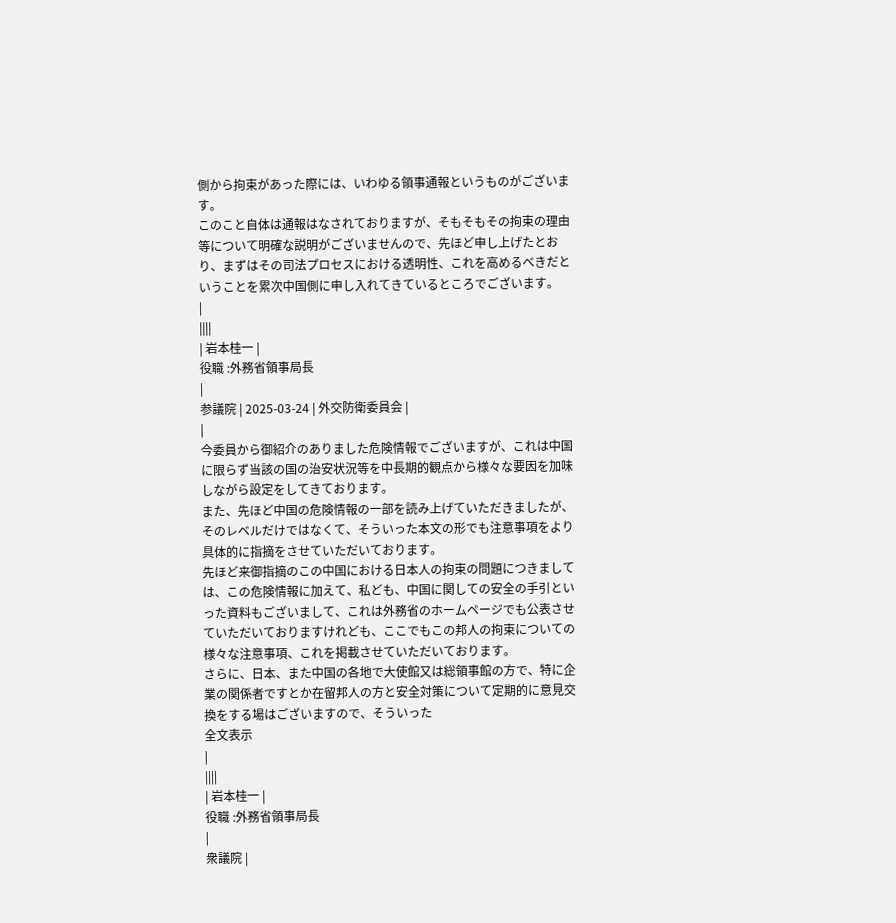側から拘束があった際には、いわゆる領事通報というものがございます。
このこと自体は通報はなされておりますが、そもそもその拘束の理由等について明確な説明がございませんので、先ほど申し上げたとおり、まずはその司法プロセスにおける透明性、これを高めるべきだということを累次中国側に申し入れてきているところでございます。
|
||||
| 岩本桂一 |
役職 :外務省領事局長
|
参議院 | 2025-03-24 | 外交防衛委員会 |
|
今委員から御紹介のありました危険情報でございますが、これは中国に限らず当該の国の治安状況等を中長期的観点から様々な要因を加味しながら設定をしてきております。
また、先ほど中国の危険情報の一部を読み上げていただきましたが、そのレベルだけではなくて、そういった本文の形でも注意事項をより具体的に指摘をさせていただいております。
先ほど来御指摘のこの中国における日本人の拘束の問題につきましては、この危険情報に加えて、私ども、中国に関しての安全の手引といった資料もございまして、これは外務省のホームページでも公表させていただいておりますけれども、ここでもこの邦人の拘束についての様々な注意事項、これを掲載させていただいております。
さらに、日本、また中国の各地で大使館又は総領事館の方で、特に企業の関係者ですとか在留邦人の方と安全対策について定期的に意見交換をする場はございますので、そういった
全文表示
|
||||
| 岩本桂一 |
役職 :外務省領事局長
|
衆議院 |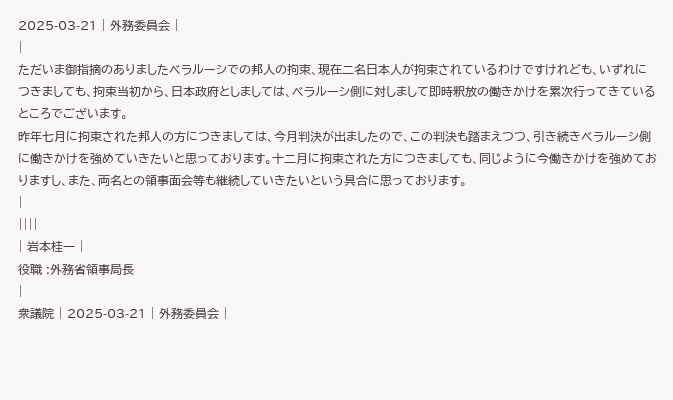2025-03-21 | 外務委員会 |
|
ただいま御指摘のありましたベラルーシでの邦人の拘束、現在二名日本人が拘束されているわけですけれども、いずれにつきましても、拘束当初から、日本政府としましては、ベラルーシ側に対しまして即時釈放の働きかけを累次行ってきているところでございます。
昨年七月に拘束された邦人の方につきましては、今月判決が出ましたので、この判決も踏まえつつ、引き続きベラルーシ側に働きかけを強めていきたいと思っております。十二月に拘束された方につきましても、同じように今働きかけを強めておりますし、また、両名との領事面会等も継続していきたいという具合に思っております。
|
||||
| 岩本桂一 |
役職 :外務省領事局長
|
衆議院 | 2025-03-21 | 外務委員会 |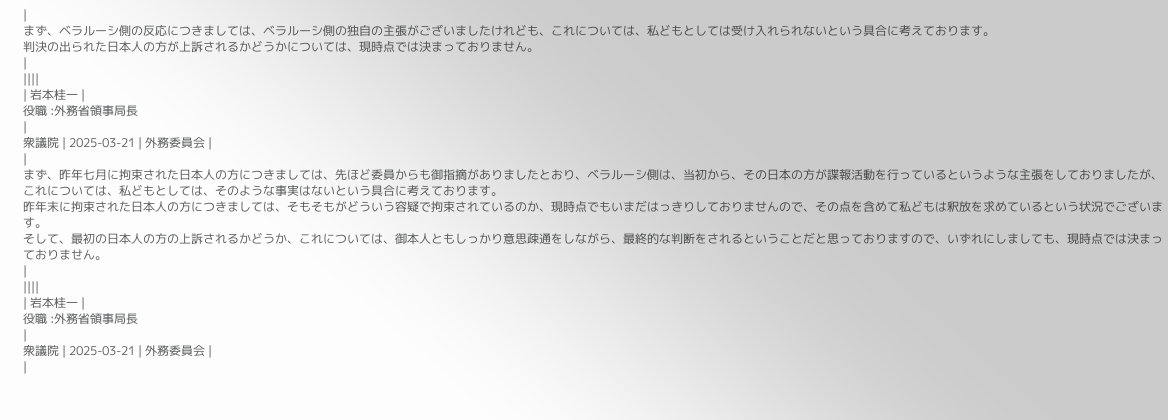|
まず、ベラルーシ側の反応につきましては、ベラルーシ側の独自の主張がございましたけれども、これについては、私どもとしては受け入れられないという具合に考えております。
判決の出られた日本人の方が上訴されるかどうかについては、現時点では決まっておりません。
|
||||
| 岩本桂一 |
役職 :外務省領事局長
|
衆議院 | 2025-03-21 | 外務委員会 |
|
まず、昨年七月に拘束された日本人の方につきましては、先ほど委員からも御指摘がありましたとおり、ベラルーシ側は、当初から、その日本の方が諜報活動を行っているというような主張をしておりましたが、これについては、私どもとしては、そのような事実はないという具合に考えております。
昨年末に拘束された日本人の方につきましては、そもそもがどういう容疑で拘束されているのか、現時点でもいまだはっきりしておりませんので、その点を含めて私どもは釈放を求めているという状況でございます。
そして、最初の日本人の方の上訴されるかどうか、これについては、御本人ともしっかり意思疎通をしながら、最終的な判断をされるということだと思っておりますので、いずれにしましても、現時点では決まっておりません。
|
||||
| 岩本桂一 |
役職 :外務省領事局長
|
衆議院 | 2025-03-21 | 外務委員会 |
|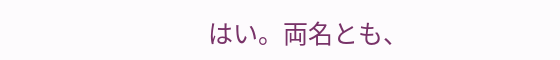はい。両名とも、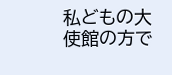私どもの大使館の方で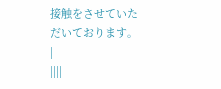接触をさせていただいております。
|
||||